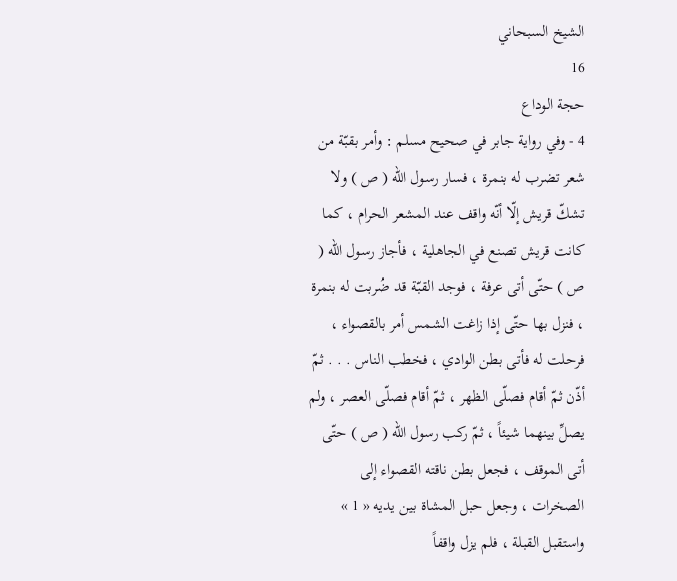الشيخ السبحاني
16
حجة الوداع
4 - وفي رواية جابر في صحيح مسلم : وأمر بقبّة من شعر تضرب له بنمرة ، فسار رسول الله ( ص ) ولا تشكّ قريش إلّا أنّه واقف عند المشعر الحرام ، كما كانت قريش تصنع في الجاهلية ، فأجاز رسول الله ( ص ) حتّى أتى عرفة ، فوجد القبّة قد ضُربت له بنمرة ، فنزل بها حتّى إذا زاغت الشمس أمر بالقصواء ، فرحلت له فأتى بطن الوادي ، فخطب الناس . . . ثمّ أذّن ثمّ أقام فصلّى الظهر ، ثمّ أقام فصلّى العصر ، ولم يصلِّ بينهما شيئاً ، ثمّ ركب رسول الله ( ص ) حتّى أتى الموقف ، فجعل بطن ناقته القصواء إلى الصخرات ، وجعل حبل المشاة بين يديه « 1 » واستقبل القبلة ، فلم يزل واقفاً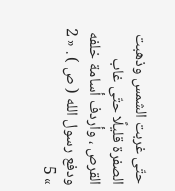حتّى غربت الشمس وذهبت الصفرة قليلًا حتّى غاب القرص ، وأردف أسامة خلفه ودفع رسول الله ( ص ) . « 2 » 5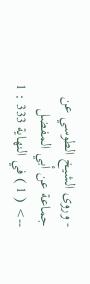- وروى الشيخ الطوسي عن جماعة عن أبي المفضل
--> ( 1 ) في النهاية 333 : 1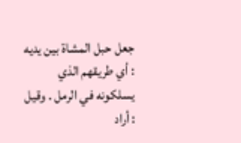جعل حبل المشاة بين يديه : أي طريقهم الذي يسلكونه في الرمل . وقيل : أراد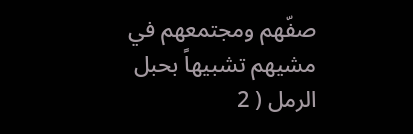صفّهم ومجتمعهم في مشيهم تشبيهاً بحبل الرمل ( 2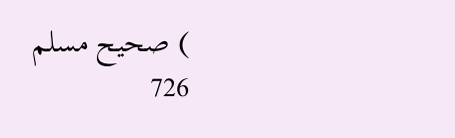) صحيح مسلم 726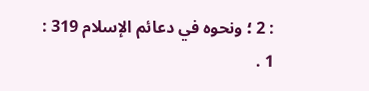: 2 ؛ ونحوه في دعائم الإسلام 319 : 1 .